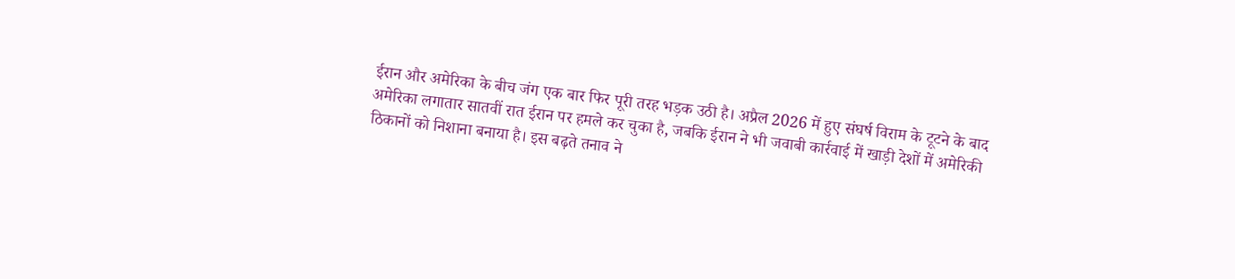ईरान और अमेरिका के बीच जंग एक बार फिर पूरी तरह भड़क उठी है। अप्रैल 2026 में हुए संघर्ष विराम के टूटने के बाद अमेरिका लगातार सातवीं रात ईरान पर हमले कर चुका है, जबकि ईरान ने भी जवाबी कार्रवाई में खाड़ी देशों में अमेरिकी ठिकानों को निशाना बनाया है। इस बढ़ते तनाव ने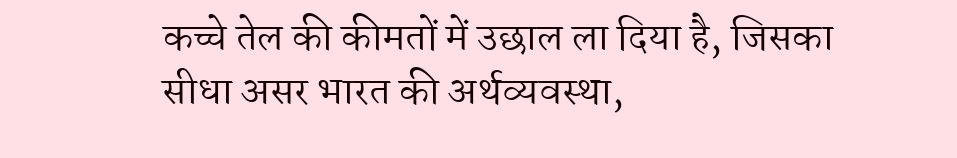कच्चे तेल की कीमतों में उछाल ला दिया है, जिसका सीधा असर भारत की अर्थव्यवस्था,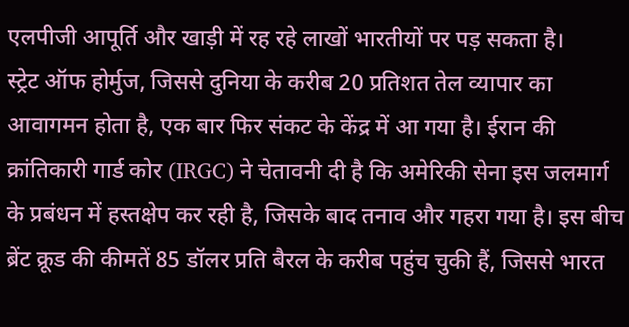एलपीजी आपूर्ति और खाड़ी में रह रहे लाखों भारतीयों पर पड़ सकता है।
स्ट्रेट ऑफ होर्मुज, जिससे दुनिया के करीब 20 प्रतिशत तेल व्यापार का आवागमन होता है, एक बार फिर संकट के केंद्र में आ गया है। ईरान की क्रांतिकारी गार्ड कोर (IRGC) ने चेतावनी दी है कि अमेरिकी सेना इस जलमार्ग के प्रबंधन में हस्तक्षेप कर रही है, जिसके बाद तनाव और गहरा गया है। इस बीच ब्रेंट क्रूड की कीमतें 85 डॉलर प्रति बैरल के करीब पहुंच चुकी हैं, जिससे भारत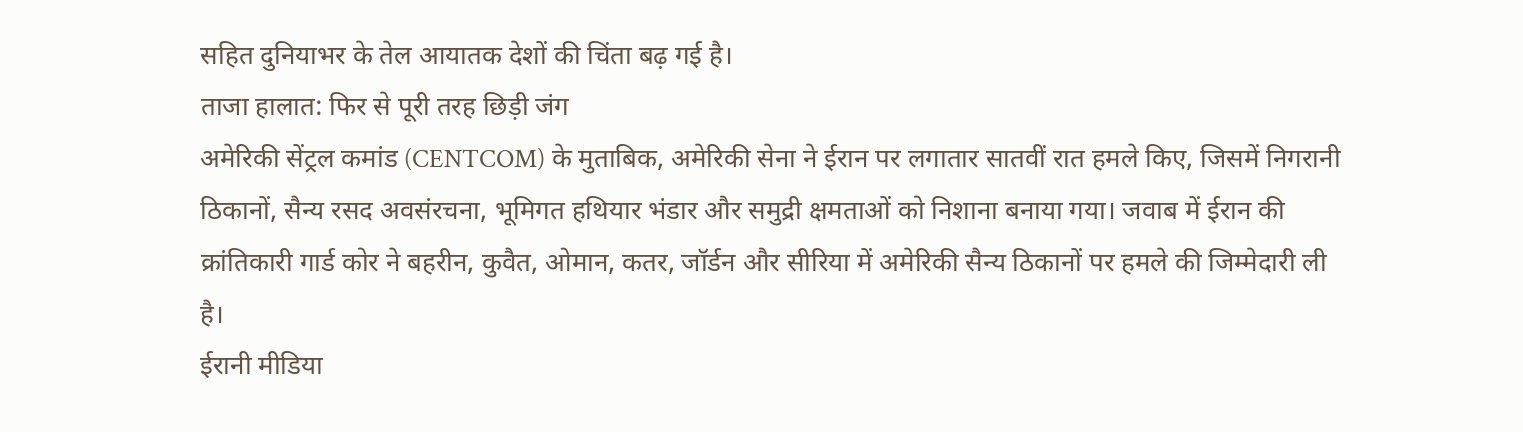सहित दुनियाभर के तेल आयातक देशों की चिंता बढ़ गई है।
ताजा हालात: फिर से पूरी तरह छिड़ी जंग
अमेरिकी सेंट्रल कमांड (CENTCOM) के मुताबिक, अमेरिकी सेना ने ईरान पर लगातार सातवीं रात हमले किए, जिसमें निगरानी ठिकानों, सैन्य रसद अवसंरचना, भूमिगत हथियार भंडार और समुद्री क्षमताओं को निशाना बनाया गया। जवाब में ईरान की क्रांतिकारी गार्ड कोर ने बहरीन, कुवैत, ओमान, कतर, जॉर्डन और सीरिया में अमेरिकी सैन्य ठिकानों पर हमले की जिम्मेदारी ली है।
ईरानी मीडिया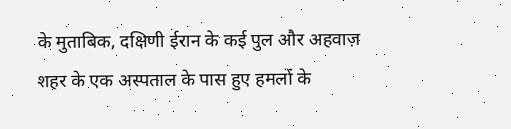के मुताबिक, दक्षिणी ईरान के कई पुल और अहवाज़ शहर के एक अस्पताल के पास हुए हमलों के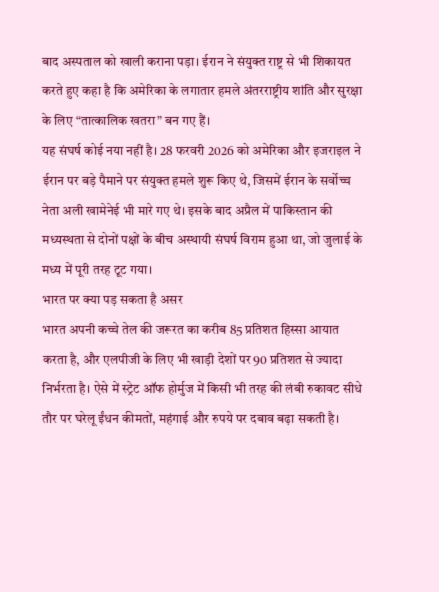बाद अस्पताल को खाली कराना पड़ा। ईरान ने संयुक्त राष्ट्र से भी शिकायत करते हुए कहा है कि अमेरिका के लगातार हमले अंतरराष्ट्रीय शांति और सुरक्षा के लिए “तात्कालिक खतरा” बन गए हैं।
यह संघर्ष कोई नया नहीं है। 28 फरवरी 2026 को अमेरिका और इजराइल ने ईरान पर बड़े पैमाने पर संयुक्त हमले शुरू किए थे, जिसमें ईरान के सर्वोच्च नेता अली खामेनेई भी मारे गए थे। इसके बाद अप्रैल में पाकिस्तान की मध्यस्थता से दोनों पक्षों के बीच अस्थायी संघर्ष विराम हुआ था, जो जुलाई के मध्य में पूरी तरह टूट गया।
भारत पर क्या पड़ सकता है असर
भारत अपनी कच्चे तेल की जरूरत का करीब 85 प्रतिशत हिस्सा आयात करता है, और एलपीजी के लिए भी खाड़ी देशों पर 90 प्रतिशत से ज्यादा निर्भरता है। ऐसे में स्ट्रेट ऑफ होर्मुज में किसी भी तरह की लंबी रुकावट सीधे तौर पर घरेलू ईंधन कीमतों, महंगाई और रुपये पर दबाव बढ़ा सकती है।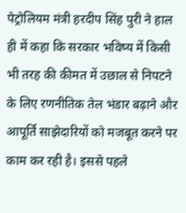पेट्रोलियम मंत्री हरदीप सिंह पुरी ने हाल ही में कहा कि सरकार भविष्य में किसी भी तरह की कीमत में उछाल से निपटने के लिए रणनीतिक तेल भंडार बढ़ाने और आपूर्ति साझेदारियों को मजबूत करने पर काम कर रही है। इससे पहले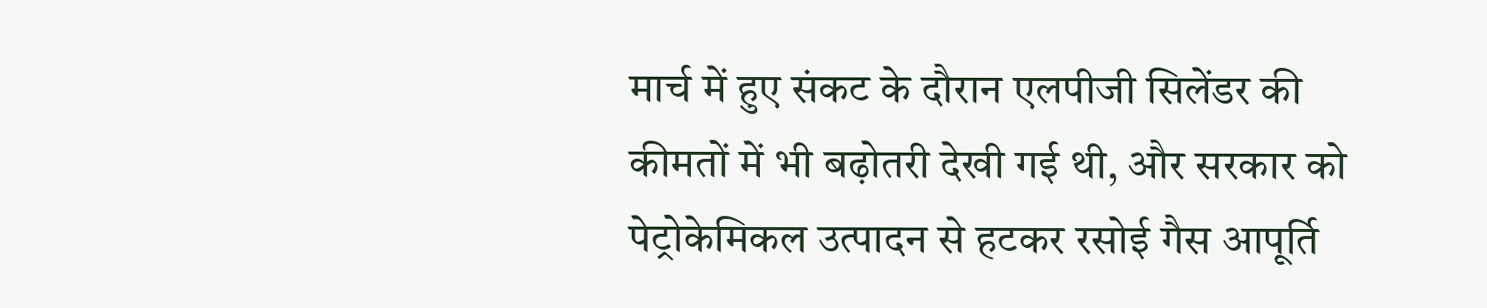मार्च में हुए संकट के दौरान एलपीजी सिलेंडर की कीमतों में भी बढ़ोतरी देखी गई थी, और सरकार को पेट्रोकेमिकल उत्पादन से हटकर रसोई गैस आपूर्ति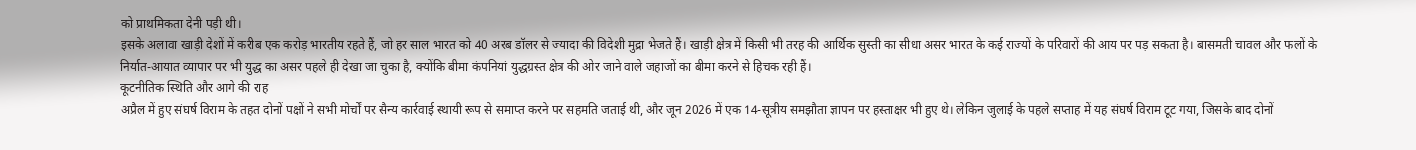को प्राथमिकता देनी पड़ी थी।
इसके अलावा खाड़ी देशों में करीब एक करोड़ भारतीय रहते हैं, जो हर साल भारत को 40 अरब डॉलर से ज्यादा की विदेशी मुद्रा भेजते हैं। खाड़ी क्षेत्र में किसी भी तरह की आर्थिक सुस्ती का सीधा असर भारत के कई राज्यों के परिवारों की आय पर पड़ सकता है। बासमती चावल और फलों के निर्यात-आयात व्यापार पर भी युद्ध का असर पहले ही देखा जा चुका है, क्योंकि बीमा कंपनियां युद्धग्रस्त क्षेत्र की ओर जाने वाले जहाजों का बीमा करने से हिचक रही हैं।
कूटनीतिक स्थिति और आगे की राह
अप्रैल में हुए संघर्ष विराम के तहत दोनों पक्षों ने सभी मोर्चों पर सैन्य कार्रवाई स्थायी रूप से समाप्त करने पर सहमति जताई थी, और जून 2026 में एक 14-सूत्रीय समझौता ज्ञापन पर हस्ताक्षर भी हुए थे। लेकिन जुलाई के पहले सप्ताह में यह संघर्ष विराम टूट गया, जिसके बाद दोनों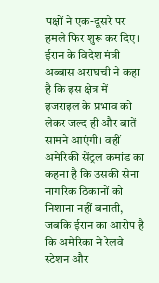पक्षों ने एक-दूसरे पर हमले फिर शुरू कर दिए।
ईरान के विदेश मंत्री अब्बास अराघची ने कहा है कि इस क्षेत्र में इजराइल के प्रभाव को लेकर जल्द ही और बातें सामने आएंगी। वहीं अमेरिकी सेंट्रल कमांड का कहना है कि उसकी सेना नागरिक ठिकानों को निशाना नहीं बनाती, जबकि ईरान का आरोप है कि अमेरिका ने रेलवे स्टेशन और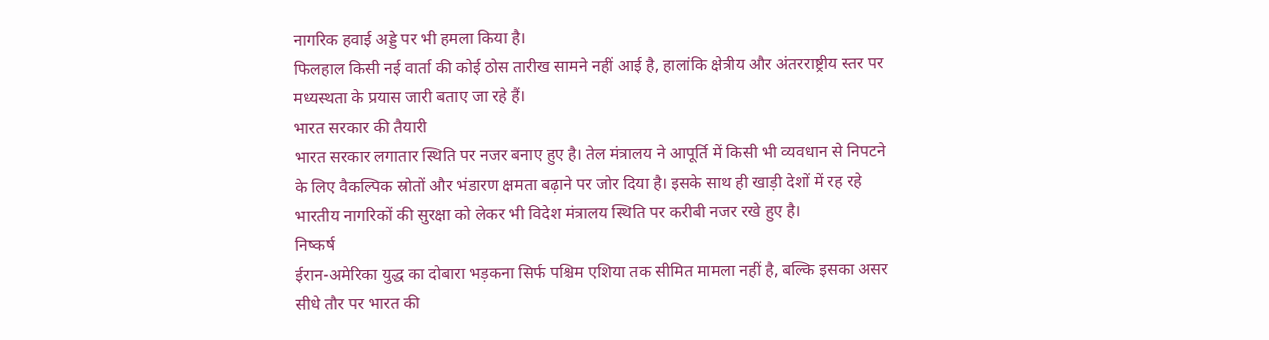नागरिक हवाई अड्डे पर भी हमला किया है।
फिलहाल किसी नई वार्ता की कोई ठोस तारीख सामने नहीं आई है, हालांकि क्षेत्रीय और अंतरराष्ट्रीय स्तर पर मध्यस्थता के प्रयास जारी बताए जा रहे हैं।
भारत सरकार की तैयारी
भारत सरकार लगातार स्थिति पर नजर बनाए हुए है। तेल मंत्रालय ने आपूर्ति में किसी भी व्यवधान से निपटने के लिए वैकल्पिक स्रोतों और भंडारण क्षमता बढ़ाने पर जोर दिया है। इसके साथ ही खाड़ी देशों में रह रहे भारतीय नागरिकों की सुरक्षा को लेकर भी विदेश मंत्रालय स्थिति पर करीबी नजर रखे हुए है।
निष्कर्ष
ईरान-अमेरिका युद्ध का दोबारा भड़कना सिर्फ पश्चिम एशिया तक सीमित मामला नहीं है, बल्कि इसका असर सीधे तौर पर भारत की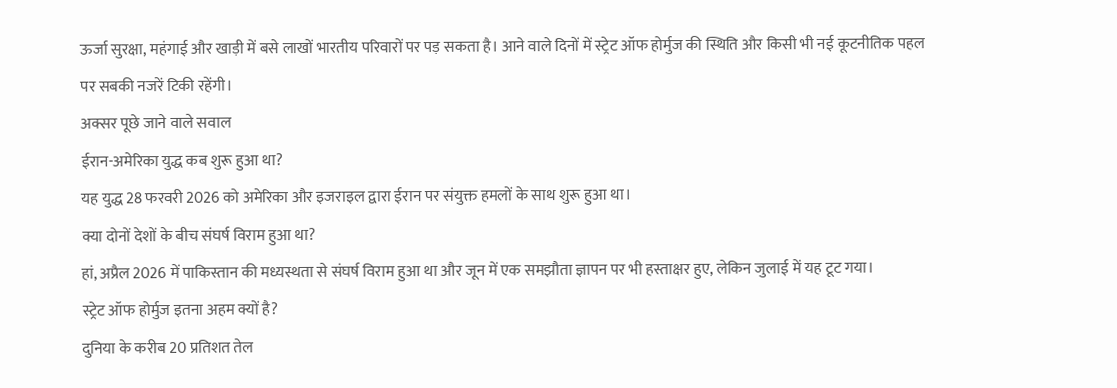ऊर्जा सुरक्षा, महंगाई और खाड़ी में बसे लाखों भारतीय परिवारों पर पड़ सकता है। आने वाले दिनों में स्ट्रेट ऑफ होर्मुज की स्थिति और किसी भी नई कूटनीतिक पहल पर सबकी नजरें टिकी रहेंगी।
अक्सर पूछे जाने वाले सवाल
ईरान-अमेरिका युद्ध कब शुरू हुआ था?
यह युद्ध 28 फरवरी 2026 को अमेरिका और इजराइल द्वारा ईरान पर संयुक्त हमलों के साथ शुरू हुआ था।
क्या दोनों देशों के बीच संघर्ष विराम हुआ था?
हां, अप्रैल 2026 में पाकिस्तान की मध्यस्थता से संघर्ष विराम हुआ था और जून में एक समझौता ज्ञापन पर भी हस्ताक्षर हुए, लेकिन जुलाई में यह टूट गया।
स्ट्रेट ऑफ होर्मुज इतना अहम क्यों है?
दुनिया के करीब 20 प्रतिशत तेल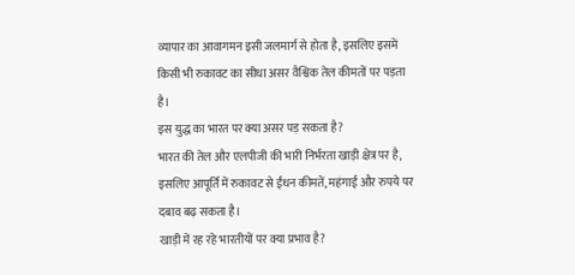व्यापार का आवागमन इसी जलमार्ग से होता है, इसलिए इसमें किसी भी रुकावट का सीधा असर वैश्विक तेल कीमतों पर पड़ता है।
इस युद्ध का भारत पर क्या असर पड़ सकता है?
भारत की तेल और एलपीजी की भारी निर्भरता खाड़ी क्षेत्र पर है, इसलिए आपूर्ति में रुकावट से ईंधन कीमतें, महंगाई और रुपये पर दबाव बढ़ सकता है।
खाड़ी में रह रहे भारतीयों पर क्या प्रभाव है?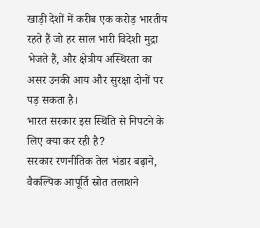खाड़ी देशों में करीब एक करोड़ भारतीय रहते हैं जो हर साल भारी विदेशी मुद्रा भेजते हैं, और क्षेत्रीय अस्थिरता का असर उनकी आय और सुरक्षा दोनों पर पड़ सकता है।
भारत सरकार इस स्थिति से निपटने के लिए क्या कर रही है?
सरकार रणनीतिक तेल भंडार बढ़ाने, वैकल्पिक आपूर्ति स्रोत तलाशने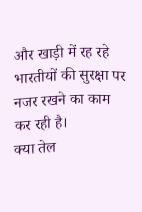और खाड़ी में रह रहे भारतीयों की सुरक्षा पर नजर रखने का काम कर रही है।
क्या तेल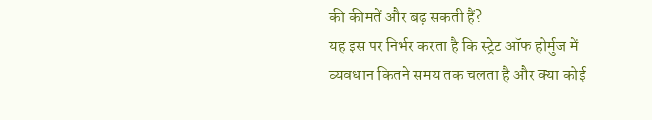की कीमतें और बढ़ सकती हैं?
यह इस पर निर्भर करता है कि स्ट्रेट ऑफ होर्मुज में व्यवधान कितने समय तक चलता है और क्या कोई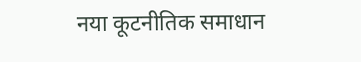नया कूटनीतिक समाधान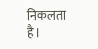निकलता है।